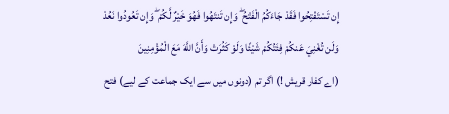إِن تَسْتَفْتِحُوا فَقَدْ جَاءَكُمُ الْفَتْحُ ۖ وَإِن تَنتَهُوا فَهُوَ خَيْرٌ لَّكُمْ ۖ وَإِن تَعُودُوا نَعُدْ وَلَن تُغْنِيَ عَنكُمْ فِئَتُكُمْ شَيْئًا وَلَوْ كَثُرَتْ وَأَنَّ اللَّهَ مَعَ الْمُؤْمِنِينَ
(اے کفار قریش !) اگر تم (دونوں میں سے ایک جماعت کے لیے) فتح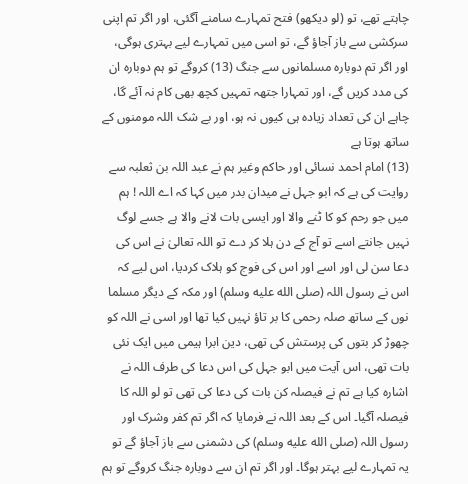چاہتے تھے، تو (لو دیکھو) فتح تمہارے سامنے آگئی، اور اگر تم اپنی سرکشی سے باز آجاؤ گے، تو اسی میں تمہارے لیے بہتری ہوگی، اور اگر تم دوبارہ مسلمانوں سے جنگ (13) کروگے تو ہم دوبارہ ان کی مدد کریں گے، اور تمہارا جتھہ تمہیں کچھ بھی کام نہ آئے گا، چاہے ان کی تعداد زیادہ ہی کیوں نہ ہو، اور بے شک اللہ مومنوں کے ساتھ ہوتا ہے
(13) امام احمد نسائی اور حاکم وغیر ہم نے عبد اللہ بن ثعلبہ سے روایت کی ہے کہ ابو جہل نے میدان بدر میں کہا کہ اے اللہ ! ہم میں جو رحم کو کا ٹنے والا اور ایسی بات لانے والا ہے جسے لوگ نہیں جانتے اسے تو آج کے دن ہلا کر دے تو اللہ تعالیٰ نے اس کی دعا سن لی اور اسے اور اس کی فوج کو ہلاک کردیا، اس لیے کہ اس نے رسول اللہ (صلى الله عليه وسلم) اور مکہ کے دیگر مسلما نوں کے ساتھ صلہ رحمی کا بر تاؤ نہیں کیا تھا اور اسی نے اللہ کو چھوڑ کر بتوں کی پرستش کی تھی، دین ابرا ہیمی میں ایک نئی بات تھی، اس آیت میں ابو جہل کی اس دعا کی طرف اللہ نے اشارہ کیا ہے تم نے فیصلہ کن بات کی دعا کی تھی تو لو اللہ کا فیصلہ آگیا۔ اس کے بعد اللہ نے فرمایا کہ اگر تم کفر وشرک اور رسول اللہ (صلى الله عليه وسلم) کی دشمنی سے باز آجاؤ گے تو یہ تمہارے لیے بہتر ہوگا۔ اور اگر تم ان سے دوبارہ جنگ کروگے تو ہم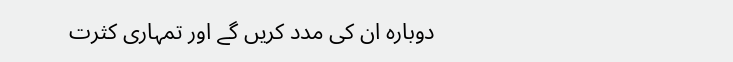دوبارہ ان کی مدد کریں گے اور تمہاری کثرت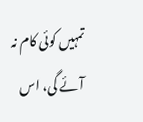تمہیں کوئی کام نہ آئے گی، اس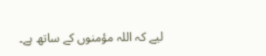لیے کہ اللہ مؤمنوں کے ساتھ ہے۔